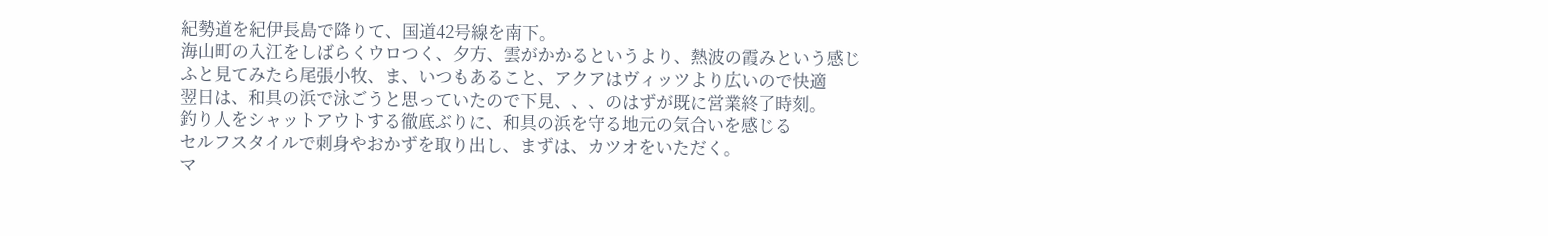紀勢道を紀伊長島で降りて、国道42号線を南下。
海山町の入江をしばらくウロつく、夕方、雲がかかるというより、熱波の霞みという感じ
ふと見てみたら尾張小牧、ま、いつもあること、アクアはヴィッツより広いので快適
翌日は、和具の浜で泳ごうと思っていたので下見、、、のはずが既に営業終了時刻。
釣り人をシャットアウトする徹底ぶりに、和具の浜を守る地元の気合いを感じる
セルフスタイルで刺身やおかずを取り出し、まずは、カツオをいただく。
マ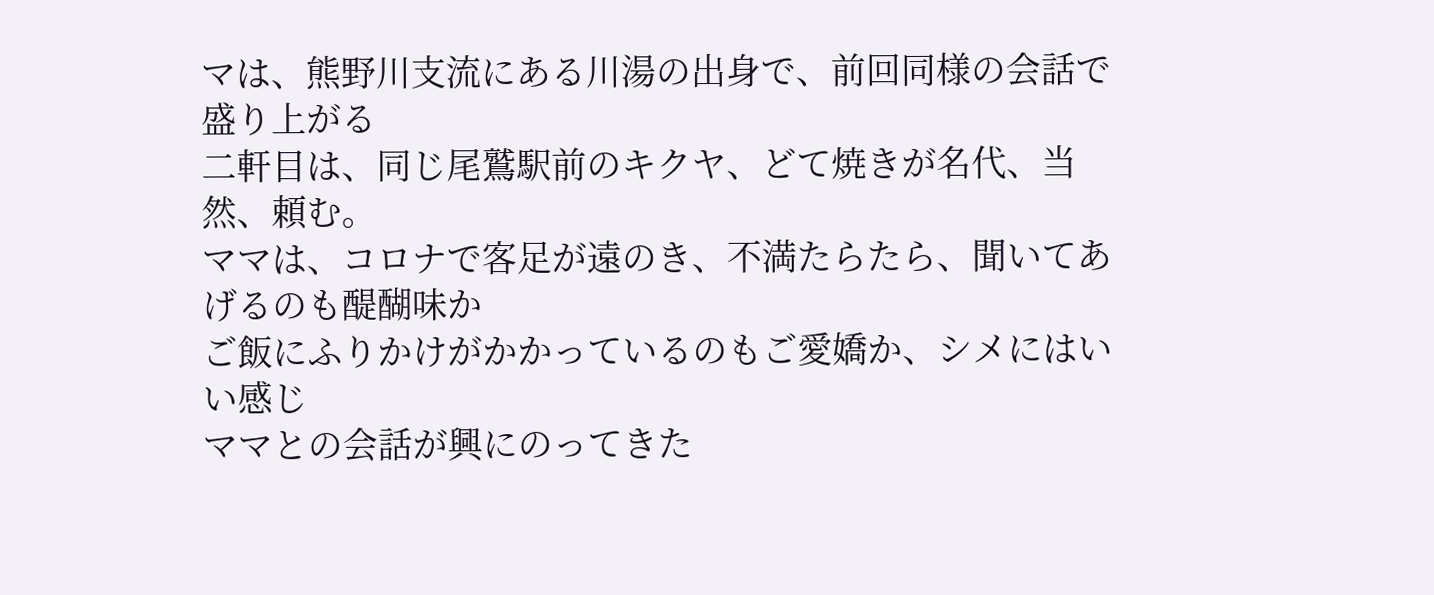マは、熊野川支流にある川湯の出身で、前回同様の会話で盛り上がる
二軒目は、同じ尾鷲駅前のキクヤ、どて焼きが名代、当然、頼む。
ママは、コロナで客足が遠のき、不満たらたら、聞いてあげるのも醍醐味か
ご飯にふりかけがかかっているのもご愛嬌か、シメにはいい感じ
ママとの会話が興にのってきた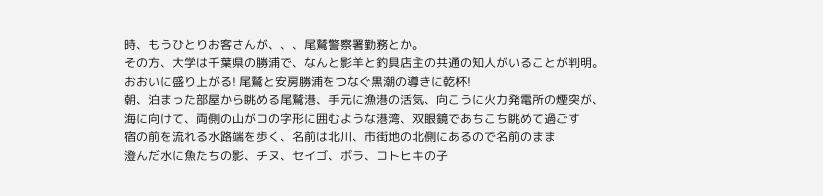時、もうひとりお客さんが、、、尾鷲警察署勤務とか。
その方、大学は千葉県の勝浦で、なんと影羊と釣具店主の共通の知人がいることが判明。
おおいに盛り上がる! 尾鷲と安房勝浦をつなぐ黒潮の導きに乾杯!
朝、泊まった部屋から眺める尾鷲港、手元に漁港の活気、向こうに火力発電所の煙突が、
海に向けて、両側の山がコの字形に囲むような港湾、双眼鏡であちこち眺めて過ごす
宿の前を流れる水路端を歩く、名前は北川、市街地の北側にあるので名前のまま
澄んだ水に魚たちの影、チヌ、セイゴ、ボラ、コトヒキの子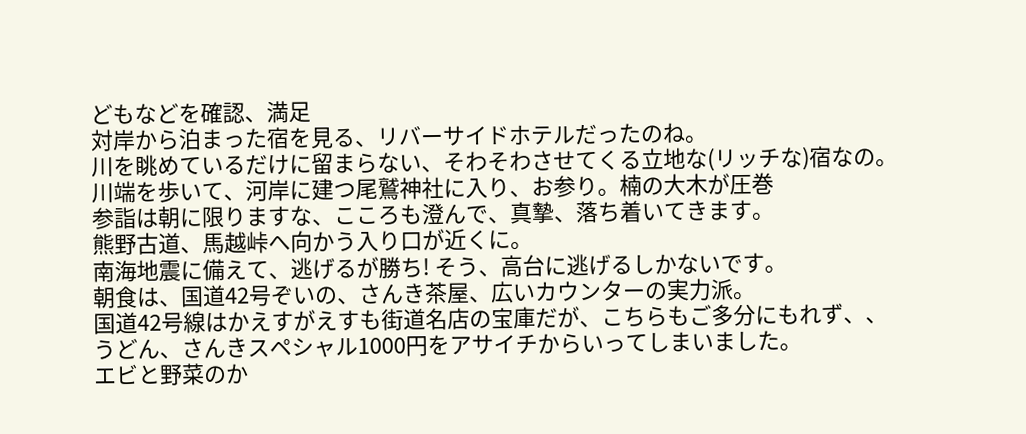どもなどを確認、満足
対岸から泊まった宿を見る、リバーサイドホテルだったのね。
川を眺めているだけに留まらない、そわそわさせてくる立地な(リッチな)宿なの。
川端を歩いて、河岸に建つ尾鷲神社に入り、お参り。楠の大木が圧巻
参詣は朝に限りますな、こころも澄んで、真摯、落ち着いてきます。
熊野古道、馬越峠へ向かう入り口が近くに。
南海地震に備えて、逃げるが勝ち! そう、高台に逃げるしかないです。
朝食は、国道42号ぞいの、さんき茶屋、広いカウンターの実力派。
国道42号線はかえすがえすも街道名店の宝庫だが、こちらもご多分にもれず、、
うどん、さんきスペシャル1000円をアサイチからいってしまいました。
エビと野菜のか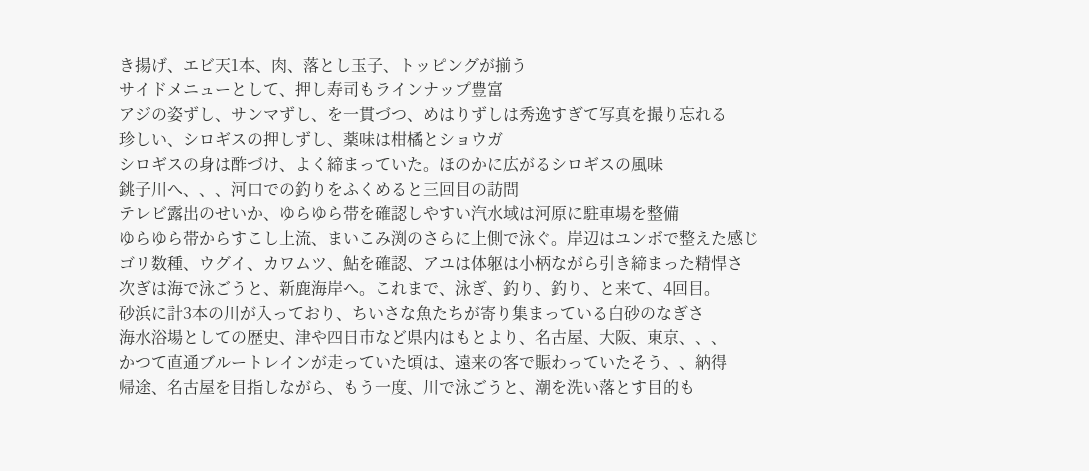き揚げ、エビ天1本、肉、落とし玉子、トッピングが揃う
サイドメニューとして、押し寿司もラインナップ豊富
アジの姿ずし、サンマずし、を一貫づつ、めはりずしは秀逸すぎて写真を撮り忘れる
珍しい、シロギスの押しずし、薬味は柑橘とショウガ
シロギスの身は酢づけ、よく締まっていた。ほのかに広がるシロギスの風味
銚子川へ、、、河口での釣りをふくめると三回目の訪問
テレビ露出のせいか、ゆらゆら帯を確認しやすい汽水域は河原に駐車場を整備
ゆらゆら帯からすこし上流、まいこみ渕のさらに上側で泳ぐ。岸辺はユンボで整えた感じ
ゴリ数種、ウグイ、カワムツ、鮎を確認、アユは体躯は小柄ながら引き締まった精悍さ
次ぎは海で泳ごうと、新鹿海岸へ。これまで、泳ぎ、釣り、釣り、と来て、4回目。
砂浜に計3本の川が入っており、ちいさな魚たちが寄り集まっている白砂のなぎさ
海水浴場としての歴史、津や四日市など県内はもとより、名古屋、大阪、東京、、、
かつて直通ブルートレインが走っていた頃は、遠来の客で賑わっていたそう、、納得
帰途、名古屋を目指しながら、もう一度、川で泳ごうと、潮を洗い落とす目的も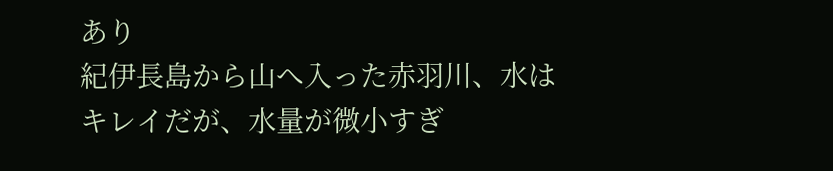あり
紀伊長島から山へ入った赤羽川、水はキレイだが、水量が微小すぎ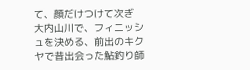て、顔だけつけて次ぎ
大内山川で、フィニッシュを決める、前出のキクヤで昔出会った鮎釣り師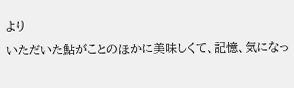より
いただいた鮎がことのほかに美味しくて、記憶、気になっ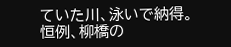ていた川、泳いで納得。
恒例、柳橋の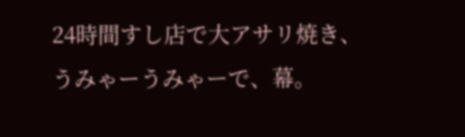24時間すし店で大アサリ焼き、うみゃーうみゃーで、幕。